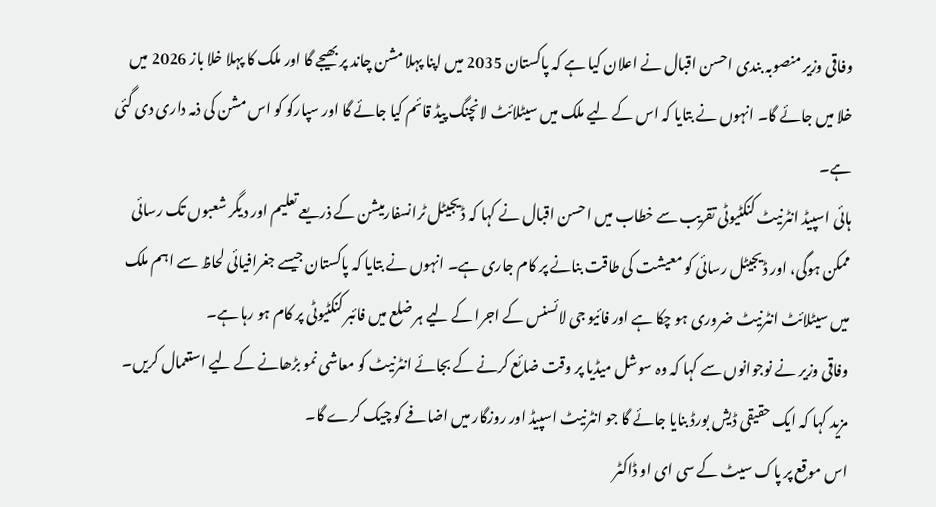وفاقی وزیر منصوبہ بندی احسن اقبال نے اعلان کیا ہے کہ پاکستان 2035 میں اپنا پہلا مشن چاند پر بھیجے گا اور ملک کا پہلا خلا باز 2026 میں خلا میں جائے گا۔ انہوں نے بتایا کہ اس کے لیے ملک میں سیٹلائٹ لانچنگ پیڈ قائم کیا جائے گا اور سپارکو کو اس مشن کی ذمہ داری دی گئی ہے۔
ہائی اسپیڈ انٹرنیٹ کنکٹیوٹی تقریب سے خطاب میں احسن اقبال نے کہا کہ ڈیجیٹل ٹرانسفارمیشن کے ذریعے تعلیم اور دیگر شعبوں تک رسائی ممکن ہوگی، اور ڈیجیٹل رسائی کو معیشت کی طاقت بنانے پر کام جاری ہے۔ انہوں نے بتایا کہ پاکستان جیسے جغرافیائی لحاظ سے اہم ملک میں سیٹلائٹ انٹرنیٹ ضروری ہو چکا ہے اور فائیو جی لائسنس کے اجرا کے لیے ہر ضلع میں فائبر کنکٹیوٹی پر کام ہو رہا ہے۔
وفاقی وزیر نے نوجوانوں سے کہا کہ وہ سوشل میڈیا پر وقت ضائع کرنے کے بجائے انٹرنیٹ کو معاشی نمو بڑھانے کے لیے استعمال کریں۔ مزید کہا کہ ایک حقیقی ڈیش بورڈ بنایا جائے گا جو انٹرنیٹ اسپیڈ اور روزگار میں اضافے کو چیک کرے گا۔
اس موقع پر پاک سیٹ کے سی ای او ڈاکٹر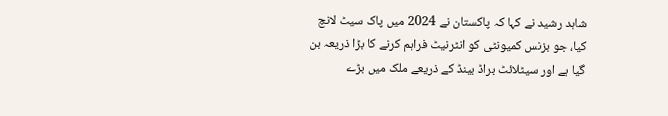شاہد رشید نے کہا کہ پاکستان نے 2024 میں پاک سیٹ لانچ کیا، جو بزنس کمیونٹی کو انٹرنیٹ فراہم کرنے کا بڑا ذریعہ بن گیا ہے اور سیٹلائٹ براڈ بینڈ کے ذریعے ملک میں بڑے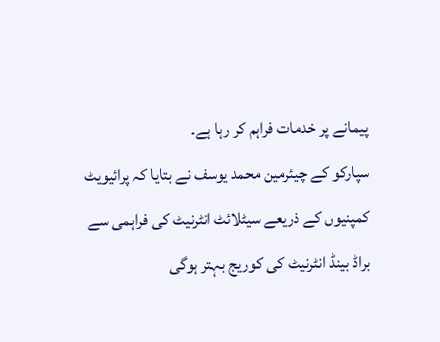پیمانے پر خدمات فراہم کر رہا ہے۔
سپارکو کے چیئرمین محمد یوسف نے بتایا کہ پرائیویٹ کمپنیوں کے ذریعے سیٹلائٹ انٹرنیٹ کی فراہمی سے براڈ بینڈ انٹرنیٹ کی کوریج بہتر ہوگی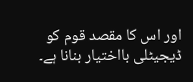اور اس کا مقصد قوم کو ڈیجیٹلی بااختیار بنانا ہے۔